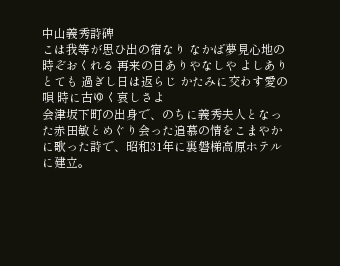中山義秀詩碑
こは我等が思ひ出の宿なり なかば夢見心地の時ぞおくれる 再来の日ありやなしや よしありとても 過ぎし日は返らじ かたみに交わす愛の唄 時に古ゆく哀しさよ
会津坂下町の出身で、のちに義秀夫人となった赤田敏とめぐり会った追慕の情をこまやかに歌った詩で、昭和31年に裏磐梯高原ホテルに建立。